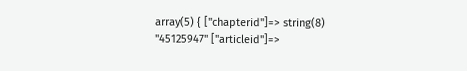array(5) { ["chapterid"]=> string(8) "45125947" ["articleid"]=>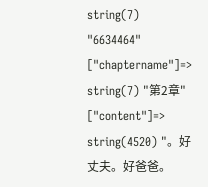string(7) "6634464" ["chaptername"]=> string(7) "第2章" ["content"]=> string(4520) "。好丈夫。好爸爸。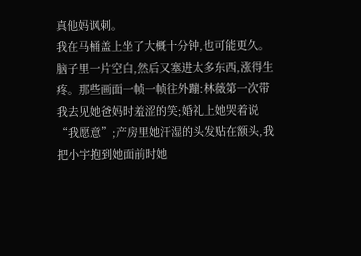真他妈讽刺。
我在马桶盖上坐了大概十分钟,也可能更久。脑子里一片空白,然后又塞进太多东西,涨得生疼。那些画面一帧一帧往外蹦:林薇第一次带我去见她爸妈时羞涩的笑;婚礼上她哭着说“我愿意”;产房里她汗湿的头发贴在额头,我把小宇抱到她面前时她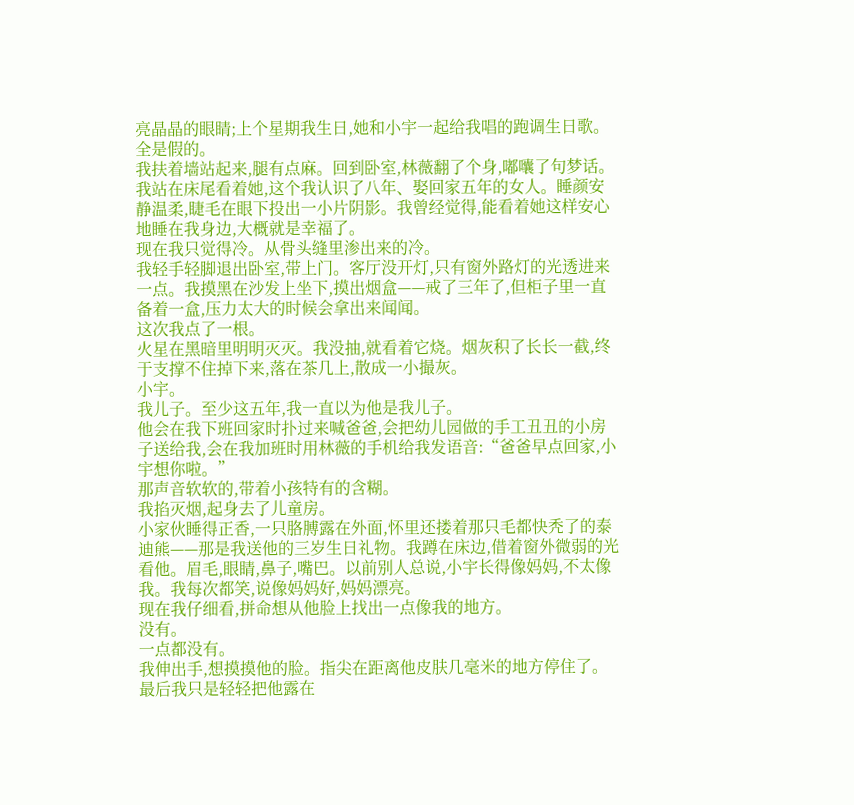亮晶晶的眼睛;上个星期我生日,她和小宇一起给我唱的跑调生日歌。
全是假的。
我扶着墙站起来,腿有点麻。回到卧室,林薇翻了个身,嘟囔了句梦话。我站在床尾看着她,这个我认识了八年、娶回家五年的女人。睡颜安静温柔,睫毛在眼下投出一小片阴影。我曾经觉得,能看着她这样安心地睡在我身边,大概就是幸福了。
现在我只觉得冷。从骨头缝里渗出来的冷。
我轻手轻脚退出卧室,带上门。客厅没开灯,只有窗外路灯的光透进来一点。我摸黑在沙发上坐下,摸出烟盒——戒了三年了,但柜子里一直备着一盒,压力太大的时候会拿出来闻闻。
这次我点了一根。
火星在黑暗里明明灭灭。我没抽,就看着它烧。烟灰积了长长一截,终于支撑不住掉下来,落在茶几上,散成一小撮灰。
小宇。
我儿子。至少这五年,我一直以为他是我儿子。
他会在我下班回家时扑过来喊爸爸,会把幼儿园做的手工丑丑的小房子送给我,会在我加班时用林薇的手机给我发语音:“爸爸早点回家,小宇想你啦。”
那声音软软的,带着小孩特有的含糊。
我掐灭烟,起身去了儿童房。
小家伙睡得正香,一只胳膊露在外面,怀里还搂着那只毛都快秃了的泰迪熊——那是我送他的三岁生日礼物。我蹲在床边,借着窗外微弱的光看他。眉毛,眼睛,鼻子,嘴巴。以前别人总说,小宇长得像妈妈,不太像我。我每次都笑,说像妈妈好,妈妈漂亮。
现在我仔细看,拼命想从他脸上找出一点像我的地方。
没有。
一点都没有。
我伸出手,想摸摸他的脸。指尖在距离他皮肤几毫米的地方停住了。最后我只是轻轻把他露在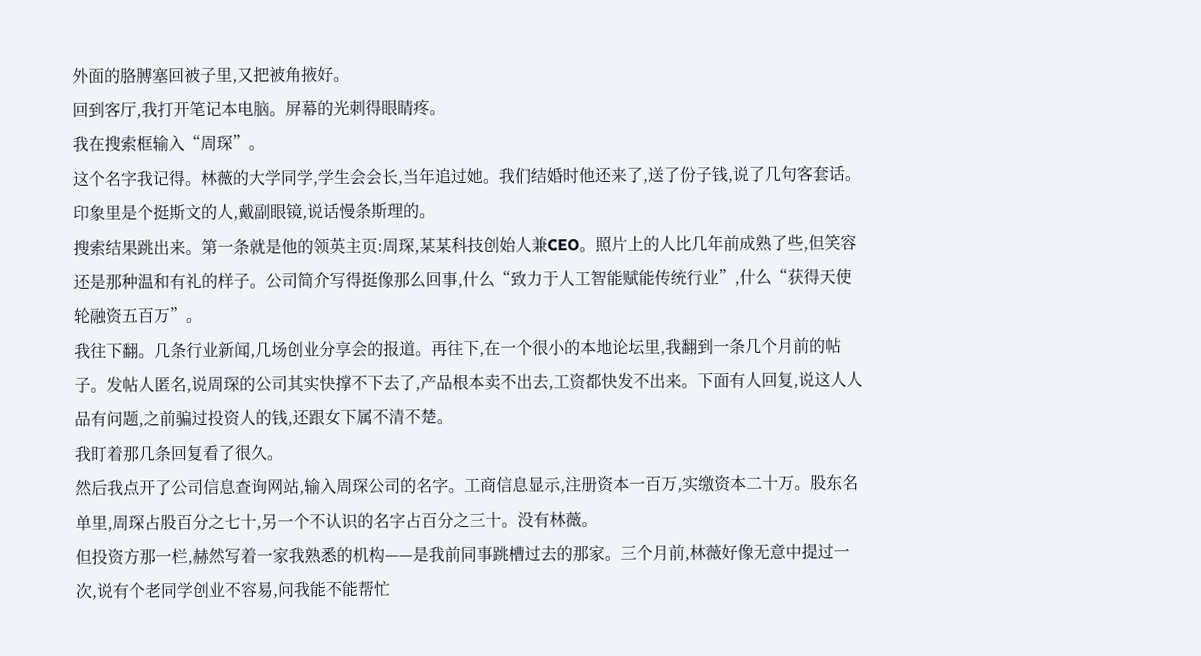外面的胳膊塞回被子里,又把被角掖好。
回到客厅,我打开笔记本电脑。屏幕的光刺得眼睛疼。
我在搜索框输入“周琛”。
这个名字我记得。林薇的大学同学,学生会会长,当年追过她。我们结婚时他还来了,送了份子钱,说了几句客套话。印象里是个挺斯文的人,戴副眼镜,说话慢条斯理的。
搜索结果跳出来。第一条就是他的领英主页:周琛,某某科技创始人兼CEO。照片上的人比几年前成熟了些,但笑容还是那种温和有礼的样子。公司简介写得挺像那么回事,什么“致力于人工智能赋能传统行业”,什么“获得天使轮融资五百万”。
我往下翻。几条行业新闻,几场创业分享会的报道。再往下,在一个很小的本地论坛里,我翻到一条几个月前的帖子。发帖人匿名,说周琛的公司其实快撑不下去了,产品根本卖不出去,工资都快发不出来。下面有人回复,说这人人品有问题,之前骗过投资人的钱,还跟女下属不清不楚。
我盯着那几条回复看了很久。
然后我点开了公司信息查询网站,输入周琛公司的名字。工商信息显示,注册资本一百万,实缴资本二十万。股东名单里,周琛占股百分之七十,另一个不认识的名字占百分之三十。没有林薇。
但投资方那一栏,赫然写着一家我熟悉的机构——是我前同事跳槽过去的那家。三个月前,林薇好像无意中提过一次,说有个老同学创业不容易,问我能不能帮忙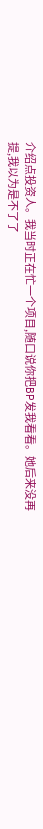介绍点投资人。我当时正在忙一个项目,随口说你把BP发我看看。她后来没再提,我以为是不了了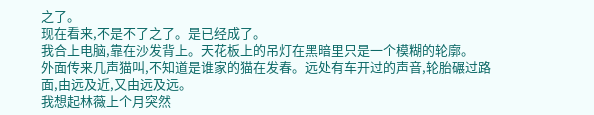之了。
现在看来,不是不了之了。是已经成了。
我合上电脑,靠在沙发背上。天花板上的吊灯在黑暗里只是一个模糊的轮廓。
外面传来几声猫叫,不知道是谁家的猫在发春。远处有车开过的声音,轮胎碾过路面,由远及近,又由远及远。
我想起林薇上个月突然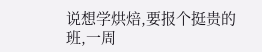说想学烘焙,要报个挺贵的班,一周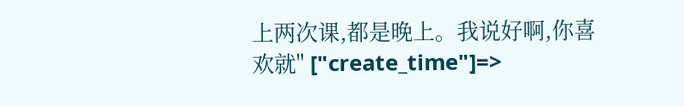上两次课,都是晚上。我说好啊,你喜欢就" ["create_time"]=>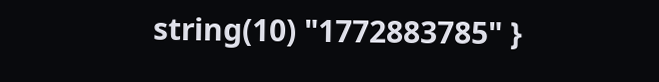string(10) "1772883785" }